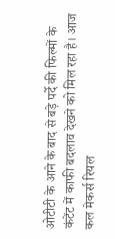ओटीटी के आने के बाद से बड़े पर्दे की फिल्मों के कंटेंट में काफी बदलाव देखने को मिल रहा है। आज कल मेकर्स रियल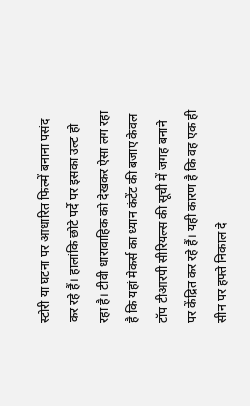स्टोरी या घटना पर आधारित फिल्में बनाना पसंद कर रहे हैं। हालांकि छोटे पर्दे पर इसका उल्ट हो रहा है। टीवी धारावाहिक को देखकर ऐसा लग रहा है कि यहां मेकर्स का ध्यान कंटेंट की बजाए केवल टॉप टीआरपी सीरियल्स की सूची में जगह बनाने पर केंद्रित कर रहे हैं। यही कारण है कि वह एक ही सीन पर हफ्ते निकाल दे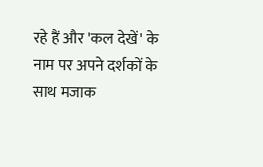रहे हैं और 'कल देखें' के नाम पर अपने दर्शकों के साथ मजाक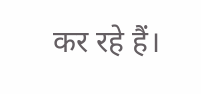कर रहे हैं।